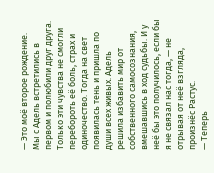— Это моё второе рождение. Мы с Адель встретились в первом и полюбили друг друга. Только эти чувства не смогли перебороть её боль, страх и одиночество. Тогда на свет появилась тень и пришла по души всех живых. Адель решила избавить мир от собственного самосознания, вмешавшись в ход судьбы. И у неё бы это получилось, если бы я не связал нас тогда, — не отрывая от неё взгляда, произнёс Растус.
— Теперь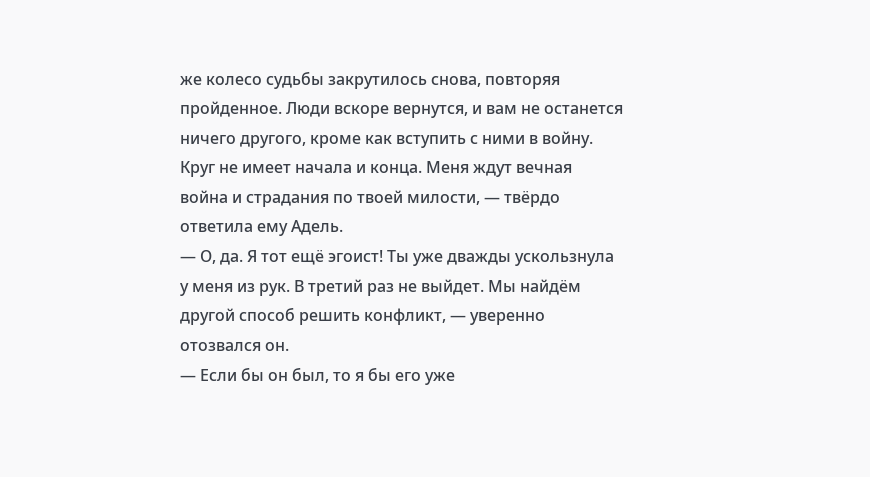же колесо судьбы закрутилось снова, повторяя пройденное. Люди вскоре вернутся, и вам не останется ничего другого, кроме как вступить с ними в войну. Круг не имеет начала и конца. Меня ждут вечная война и страдания по твоей милости, — твёрдо ответила ему Адель.
— О, да. Я тот ещё эгоист! Ты уже дважды ускользнула у меня из рук. В третий раз не выйдет. Мы найдём другой способ решить конфликт, — уверенно отозвался он.
— Если бы он был, то я бы его уже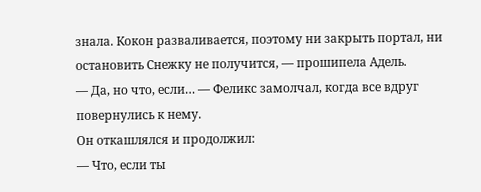знала. Кокон разваливается, поэтому ни закрыть портал, ни остановить Снежку не получится, — прошипела Адель.
— Да, но что, если… — Феликс замолчал, когда все вдруг повернулись к нему.
Он откашлялся и продолжил:
— Что, если ты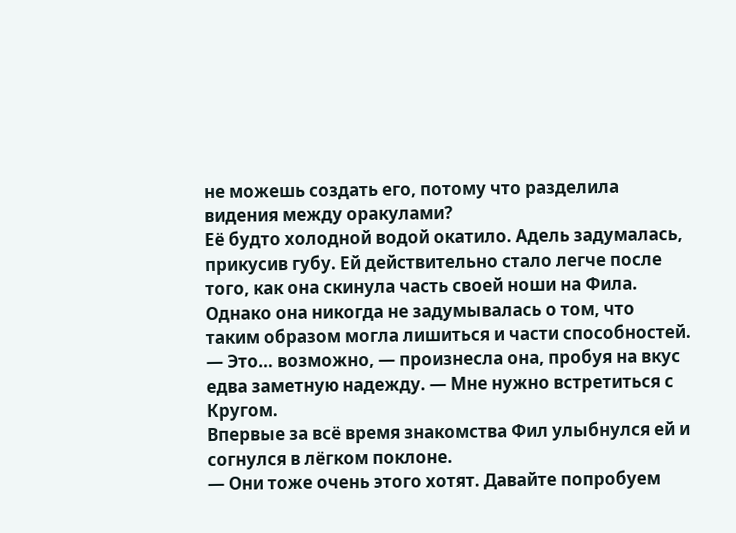не можешь создать его, потому что разделила видения между оракулами?
Её будто холодной водой окатило. Адель задумалась, прикусив губу. Ей действительно стало легче после того, как она скинула часть своей ноши на Фила. Однако она никогда не задумывалась о том, что таким образом могла лишиться и части способностей.
— Это… возможно, — произнесла она, пробуя на вкус едва заметную надежду. — Мне нужно встретиться с Кругом.
Впервые за всё время знакомства Фил улыбнулся ей и согнулся в лёгком поклоне.
— Они тоже очень этого хотят. Давайте попробуем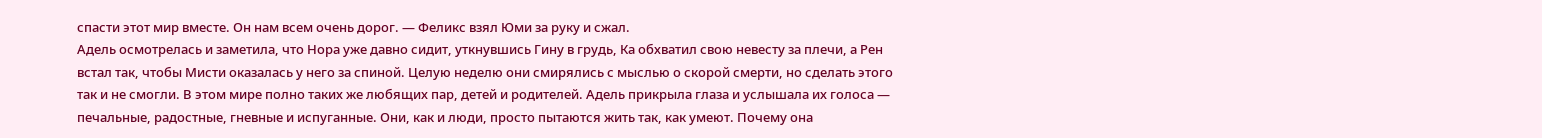спасти этот мир вместе. Он нам всем очень дорог. — Феликс взял Юми за руку и сжал.
Адель осмотрелась и заметила, что Нора уже давно сидит, уткнувшись Гину в грудь, Ка обхватил свою невесту за плечи, а Рен встал так, чтобы Мисти оказалась у него за спиной. Целую неделю они смирялись с мыслью о скорой смерти, но сделать этого так и не смогли. В этом мире полно таких же любящих пар, детей и родителей. Адель прикрыла глаза и услышала их голоса — печальные, радостные, гневные и испуганные. Они, как и люди, просто пытаются жить так, как умеют. Почему она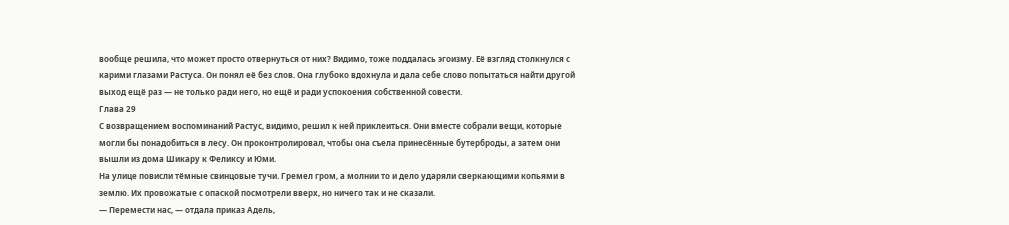вообще решила, что может просто отвернуться от них? Видимо, тоже поддалась эгоизму. Её взгляд столкнулся с карими глазами Растуса. Он понял её без слов. Она глубоко вдохнула и дала себе слово попытаться найти другой выход ещё раз — не только ради него, но ещё и ради успокоения собственной совести.
Глава 29
С возвращением воспоминаний Растус, видимо, решил к ней приклеиться. Они вместе собрали вещи, которые могли бы понадобиться в лесу. Он проконтролировал, чтобы она съела принесённые бутерброды, а затем они вышли из дома Шикару к Феликсу и Юми.
На улице повисли тёмные свинцовые тучи. Гремел гром, а молнии то и дело ударяли сверкающими копьями в землю. Их провожатые с опаской посмотрели вверх, но ничего так и не сказали.
— Перемести нас, — отдала приказ Адель,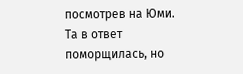посмотрев на Юми.
Та в ответ поморщилась, но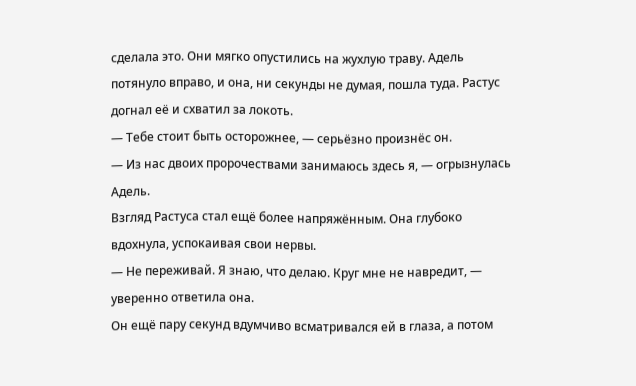сделала это. Они мягко опустились на жухлую траву. Адель потянуло вправо, и она, ни секунды не думая, пошла туда. Растус догнал её и схватил за локоть.
— Тебе стоит быть осторожнее, — серьёзно произнёс он.
— Из нас двоих пророчествами занимаюсь здесь я, — огрызнулась Адель.
Взгляд Растуса стал ещё более напряжённым. Она глубоко вдохнула, успокаивая свои нервы.
— Не переживай. Я знаю, что делаю. Круг мне не навредит, — уверенно ответила она.
Он ещё пару секунд вдумчиво всматривался ей в глаза, а потом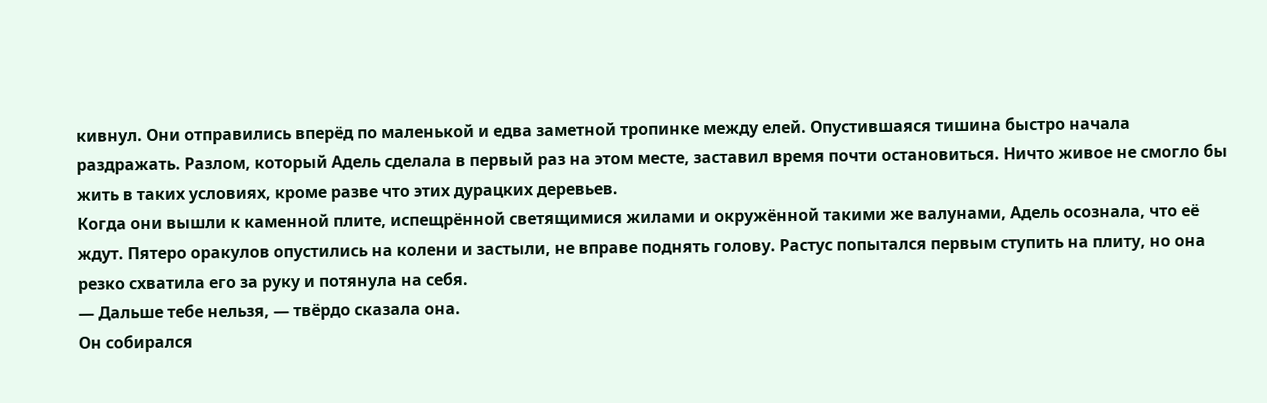кивнул. Они отправились вперёд по маленькой и едва заметной тропинке между елей. Опустившаяся тишина быстро начала раздражать. Разлом, который Адель сделала в первый раз на этом месте, заставил время почти остановиться. Ничто живое не смогло бы жить в таких условиях, кроме разве что этих дурацких деревьев.
Когда они вышли к каменной плите, испещрённой светящимися жилами и окружённой такими же валунами, Адель осознала, что её ждут. Пятеро оракулов опустились на колени и застыли, не вправе поднять голову. Растус попытался первым ступить на плиту, но она резко схватила его за руку и потянула на себя.
— Дальше тебе нельзя, — твёрдо сказала она.
Он собирался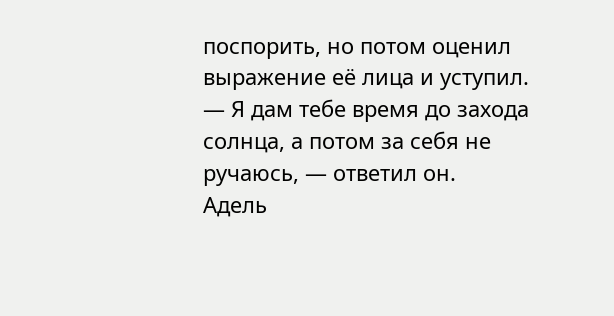поспорить, но потом оценил выражение её лица и уступил.
— Я дам тебе время до захода солнца, а потом за себя не ручаюсь, — ответил он.
Адель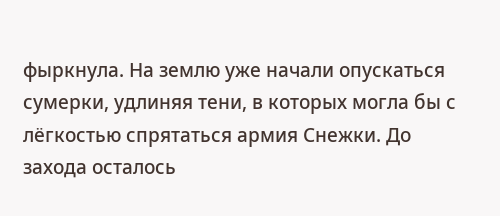фыркнула. На землю уже начали опускаться сумерки, удлиняя тени, в которых могла бы с лёгкостью спрятаться армия Снежки. До захода осталось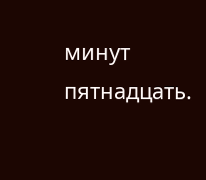минут пятнадцать.